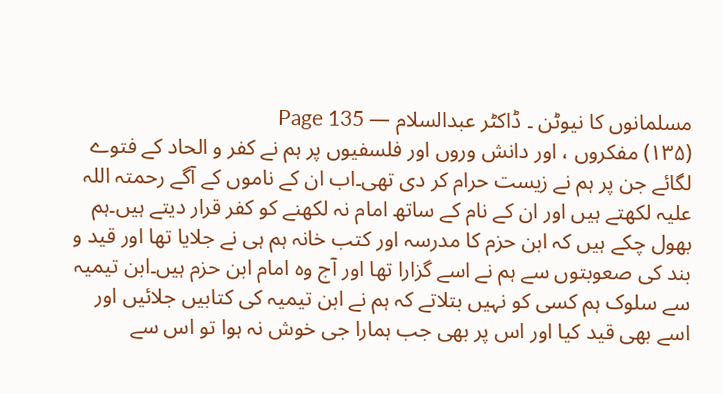مسلمانوں کا نیوٹن ۔ ڈاکٹر عبدالسلام — Page 135
(۱۳۵) مفکروں ، اور دانش وروں اور فلسفیوں پر ہم نے کفر و الحاد کے فتوے لگائے جن پر ہم نے زیست حرام کر دی تھی۔اب ان کے ناموں کے آگے رحمتہ اللہ علیہ لکھتے ہیں اور ان کے نام کے ساتھ امام نہ لکھنے کو کفر قرار دیتے ہیں۔ہم بھول چکے ہیں کہ ابن حزم کا مدرسہ اور کتب خانہ ہم ہی نے جلایا تھا اور قید و بند کی صعوبتوں سے ہم نے اسے گزارا تھا اور آج وہ امام ابن حزم ہیں۔ابن تیمیہ سے سلوک ہم کسی کو نہیں بتلاتے کہ ہم نے ابن تیمیہ کی کتابیں جلائیں اور اسے بھی قید کیا اور اس پر بھی جب ہمارا جی خوش نہ ہوا تو اس سے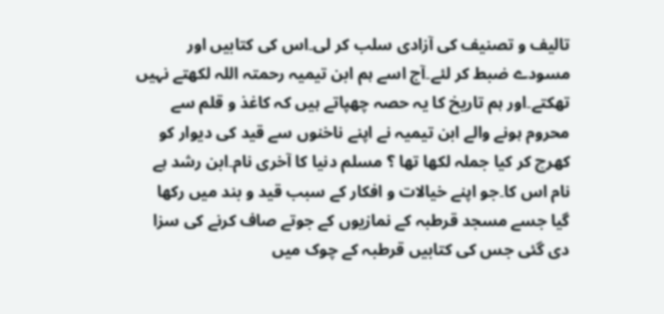تالیف و تصنیف کی آزادی سلب کر لی۔اس کی کتابیں اور مسودے ضبط کر لئے۔آج اسے ہم ابن تیمیہ رحمتہ اللہ لکھتے نہیں تھکتے۔اور ہم تاریخ کا یہ حصہ چھپاتے ہیں کہ کاغذ و قلم سے محروم ہونے والے ابن تیمیہ نے اپنے ناخنوں سے قید کی دیوار کو کھرچ کر کیا جملہ لکھا تھا ؟ مسلم دنیا کا آخری نام۔ابن رشد ہے نام اس کا۔جو اپنے خیالات و افکار کے سبب قید و بند میں رکھا گیا جسے مسجد قرطبہ کے نمازیوں کے جوتے صاف کرنے کی سزا دی گئی جس کی کتابیں قرطبہ کے چوک میں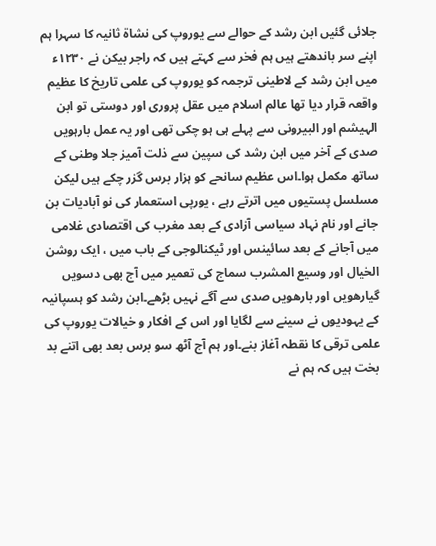جلائی گئیں ابن رشد کے حوالے سے یوروپ کی نشاۃ ثانیہ کا سہرا ہم اپنے سر باندھتے ہیں ہم فخر سے کہتے ہیں کہ راجر بیکن نے ۱۲۳۰ء میں ابن رشد کے لاطینی ترجمہ کو یوروپ کی علمی تاریخ کا عظیم واقعہ قرار دیا تھا عالم اسلام میں عقل پروری اور دوستی تو ابن الہیشم اور البیرونی سے پہلے ہی ہو چکی تھی اور یہ عمل بارہویں صدی کے آخر میں ابن رشد کی سپین سے ذلت آمیز جلا وطنی کے ساتھ مکمل ہوا۔اس عظیم سانحے کو ہزار برس گزر چکے ہیں لیکن مسلسل پستیوں میں اترتے رہے ، یورپی استعمار کی نو آبادیات بن جانے اور نام نہاد سیاسی آزادی کے بعد مغرب کی اقتصادی غلامی میں آجانے کے بعد سائینس اور ٹیکنالوجی کے باب میں ، ایک روشن الخیال اور وسیع المشرب سماج کی تعمیر میں آج بھی دسویں گیارھویں اور بارھویں صدی سے آگے نہیں بڑھے۔ابن رشد کو ہسپانیہ کے یہودیوں نے سینے سے لگایا اور اس کے افکار و خیالات یوروپ کی علمی ترقی کا نقطہ آغاز بنے۔اور ہم آج آٹھ سو برس بعد بھی اتنے بد بخت ہیں کہ ہم نے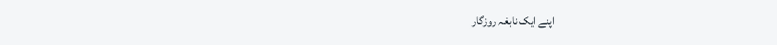اپنے ایک نابغہ روزگار